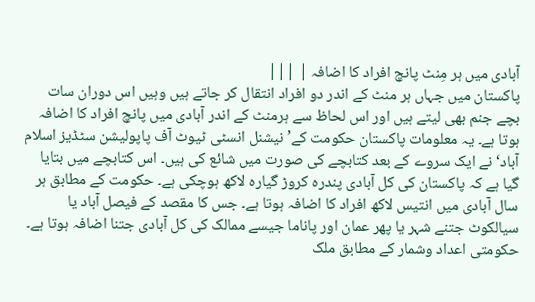آبادی میں ہر مِنٹ پانچ افراد کا اضافہ | |||
پاکستان میں جہاں ہر منٹ کے اندر دو افراد انتقال کر جاتے ہیں وہیں اس دوران سات بچے جنم بھی لیتے ہیں اور اس لحاظ سے ہرمنٹ کے اندر آبادی میں پانچ افراد کا اضافہ ہوتا ہے۔ یہ معلومات پاکستان حکومت کے’ نیشنل انسٹی ٹیوٹ آف پاپولیشن سٹڈیز اسلام آباد‘ نے ایک سروے کے بعد کتابچے کی صورت میں شائع کی ہیں۔ اس کتابچے میں بتایا گیا ہے کہ پاکستان کی کل آبادی پندرہ کروڑ گیارہ لاکھ ہوچکی ہے۔ حکومت کے مطابق ہر سال آبادی میں انتیس لاکھ افراد کا اضافہ ہوتا ہے۔ جس کا مقصد کے فیصل آباد یا سیالکوٹ جتنے شہر یا پھر عمان اور پاناما جیسے ممالک کی کل آبادی جتنا اضافہ ہوتا ہے۔ حکومتی اعداد وشمار کے مطابق ملک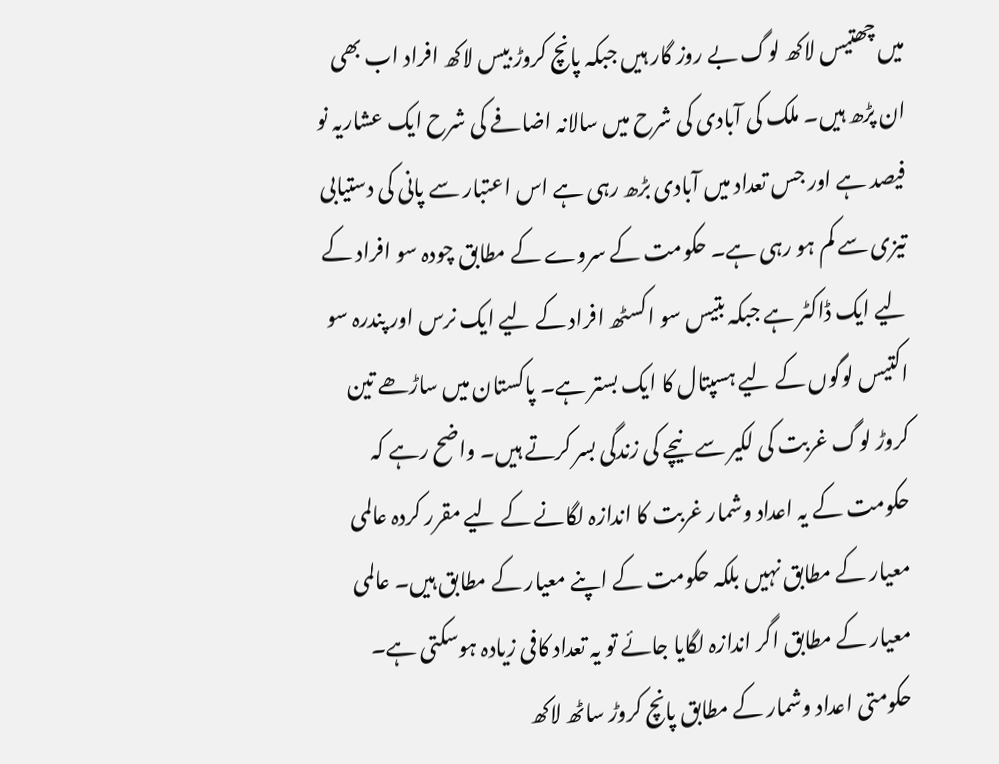میں چھتیس لاکھ لوگ بے روز گار ہیں جبکہ پانچ کروڑ بیس لاکھ افراد اب بھی ان پڑھ ہیں۔ ملک کی آبادی کی شرح میں سالانہ اضافے کی شرح ایک عشاریہ نو فیصد ہے اور جس تعداد میں آبادی بڑھ رہی ہے اس اعتبار سے پانی کی دستیابی تیزی سے کم ہو رہی ہے۔ حکومت کے سروے کے مطابق چودہ سو افراد کے لیے ایک ڈاکٹر ہے جبکہ بتیس سو اکسٹھ افراد کے لیے ایک نرس اور پندرہ سو اکتیس لوگوں کے لیے ہسپتال کا ایک بستر ہے۔ پاکستان میں ساڑھے تین کروڑ لوگ غربت کی لکیر سے نیچے کی زندگی بسر کرتے ہیں۔ واضح رہے کہ حکومت کے یہ اعداد وشمار غربت کا اندازہ لگانے کے لیے مقرر کردہ عالمی معیار کے مطابق نہیں بلکہ حکومت کے اپنے معیار کے مطابق ہیں۔ عالمی معیار کے مطابق اگر اندازہ لگایا جائے تو یہ تعداد کافی زیادہ ہوسکتی ہے۔ حکومتی اعداد وشمار کے مطابق پانچ کروڑ ساٹھ لاکھ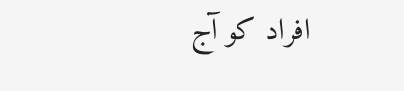افراد کو آج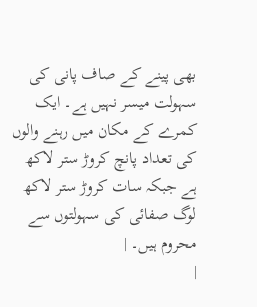بھی پینے کے صاف پانی کی سہولت میسر نہیں ہے۔ ایک کمرے کے مکان میں رہنے والوں کی تعداد پانچ کروڑ ستر لاکھ ہے جبکہ سات کروڑ ستر لاکھ لوگ صفائی کی سہولتوں سے محروم ہیں۔ |
|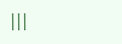|||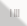| |||